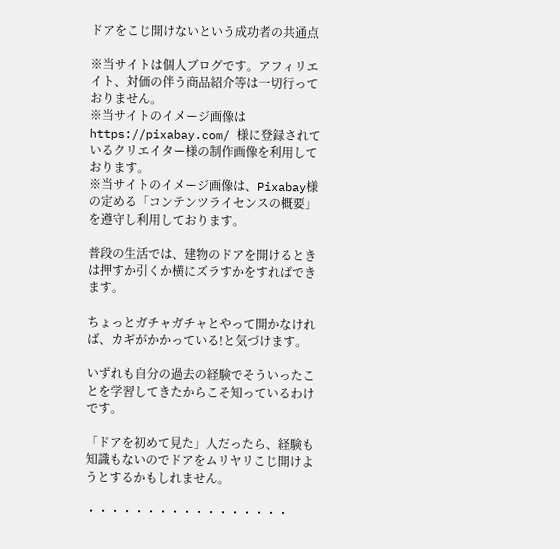ドアをこじ開けないという成功者の共通点

※当サイトは個人ブログです。アフィリエイト、対価の伴う商品紹介等は一切行っておりません。
※当サイトのイメージ画像は https://pixabay.com/ 様に登録されているクリエイター様の制作画像を利用しております。
※当サイトのイメージ画像は、Pixabay様の定める「コンテンツライセンスの概要」を遵守し利用しております。

普段の生活では、建物のドアを開けるときは押すか引くか横にズラすかをすればできます。

ちょっとガチャガチャとやって開かなければ、カギがかかっている!と気づけます。

いずれも自分の過去の経験でそういったことを学習してきたからこそ知っているわけです。

「ドアを初めて見た」人だったら、経験も知識もないのでドアをムリヤリこじ開けようとするかもしれません。

・・・・・・・・・・・・・・・・・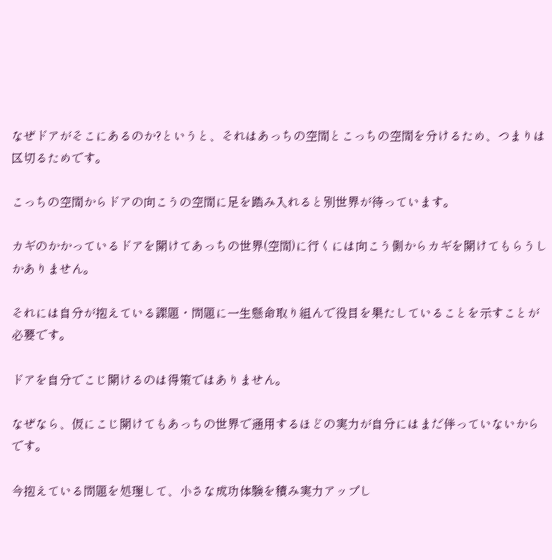なぜドアがそこにあるのか?というと、それはあっちの空間とこっちの空間を分けるため、つまりは区切るためです。

こっちの空間からドアの向こうの空間に足を踏み入れると別世界が待っています。

カギのかかっているドアを開けてあっちの世界(空間)に行くには向こう側からカギを開けてもらうしかありません。

それには自分が抱えている課題・問題に一生懸命取り組んで役目を果たしていることを示すことが必要です。

ドアを自分でこじ開けるのは得策ではありません。

なぜなら、仮にこじ開けてもあっちの世界で通用するほどの実力が自分にはまだ伴っていないからです。

今抱えている問題を処理して、小さな成功体験を積み実力アップし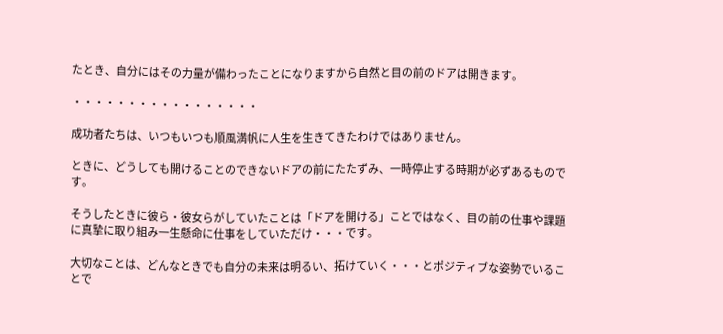たとき、自分にはその力量が備わったことになりますから自然と目の前のドアは開きます。

・・・・・・・・・・・・・・・・・

成功者たちは、いつもいつも順風満帆に人生を生きてきたわけではありません。

ときに、どうしても開けることのできないドアの前にたたずみ、一時停止する時期が必ずあるものです。

そうしたときに彼ら・彼女らがしていたことは「ドアを開ける」ことではなく、目の前の仕事や課題に真摯に取り組み一生懸命に仕事をしていただけ・・・です。

大切なことは、どんなときでも自分の未来は明るい、拓けていく・・・とポジティブな姿勢でいることで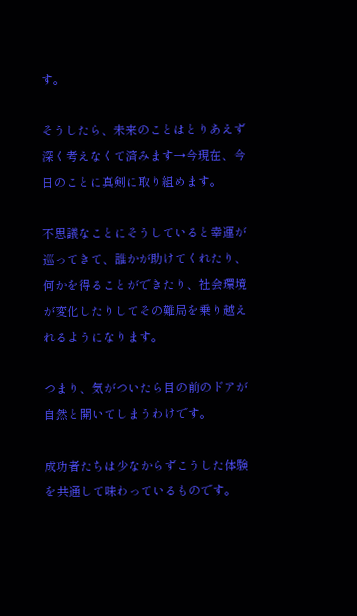す。

そうしたら、未来のことはとりあえず深く考えなくて済みます→今現在、今日のことに真剣に取り組めます。

不思議なことにそうしていると幸運が巡ってきて、誰かが助けてくれたり、何かを得ることができたり、社会環境が変化したりしてその難局を乗り越えれるようになります。

つまり、気がついたら目の前のドアが自然と開いてしまうわけです。

成功者たちは少なからずこうした体験を共通して味わっているものです。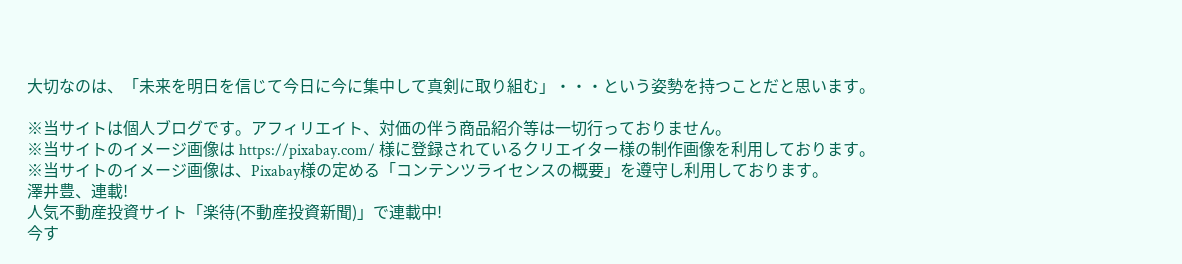大切なのは、「未来を明日を信じて今日に今に集中して真剣に取り組む」・・・という姿勢を持つことだと思います。

※当サイトは個人ブログです。アフィリエイト、対価の伴う商品紹介等は一切行っておりません。
※当サイトのイメージ画像は https://pixabay.com/ 様に登録されているクリエイター様の制作画像を利用しております。
※当サイトのイメージ画像は、Pixabay様の定める「コンテンツライセンスの概要」を遵守し利用しております。
澤井豊、連載!
人気不動産投資サイト「楽待(不動産投資新聞)」で連載中!
今す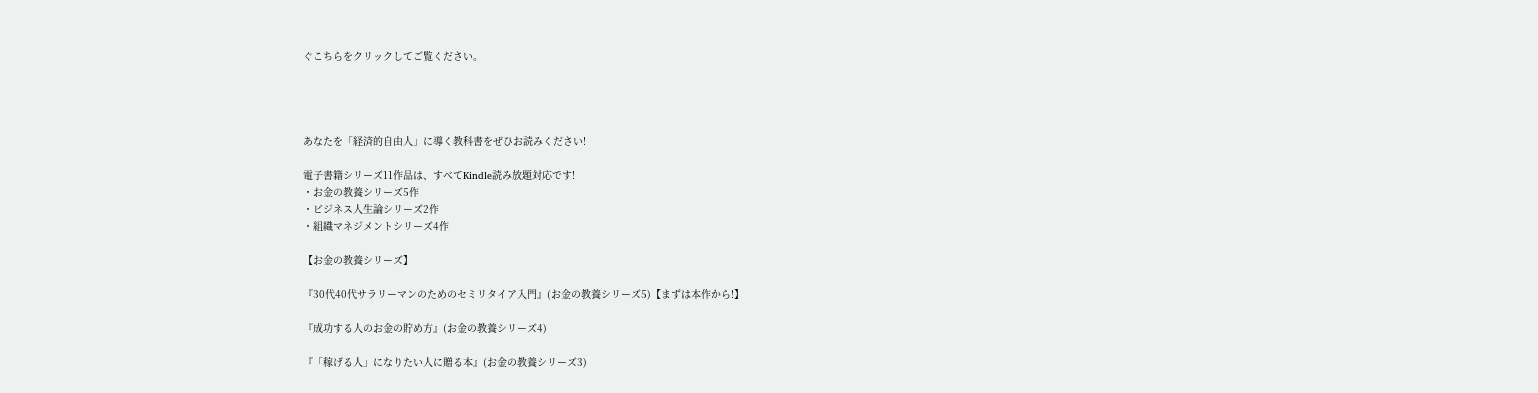ぐこちらをクリックしてご覧ください。




あなたを「経済的自由人」に導く教科書をぜひお読みください!

電子書籍シリーズ11作品は、すべてKindle読み放題対応です!
・お金の教養シリーズ5作
・ビジネス人生論シリーズ2作
・組織マネジメントシリーズ4作

【お金の教養シリーズ】

『30代40代サラリーマンのためのセミリタイア入門』(お金の教養シリーズ5)【まずは本作から!】

『成功する人のお金の貯め方』(お金の教養シリーズ4)

『「稼げる人」になりたい人に贈る本』(お金の教養シリーズ3)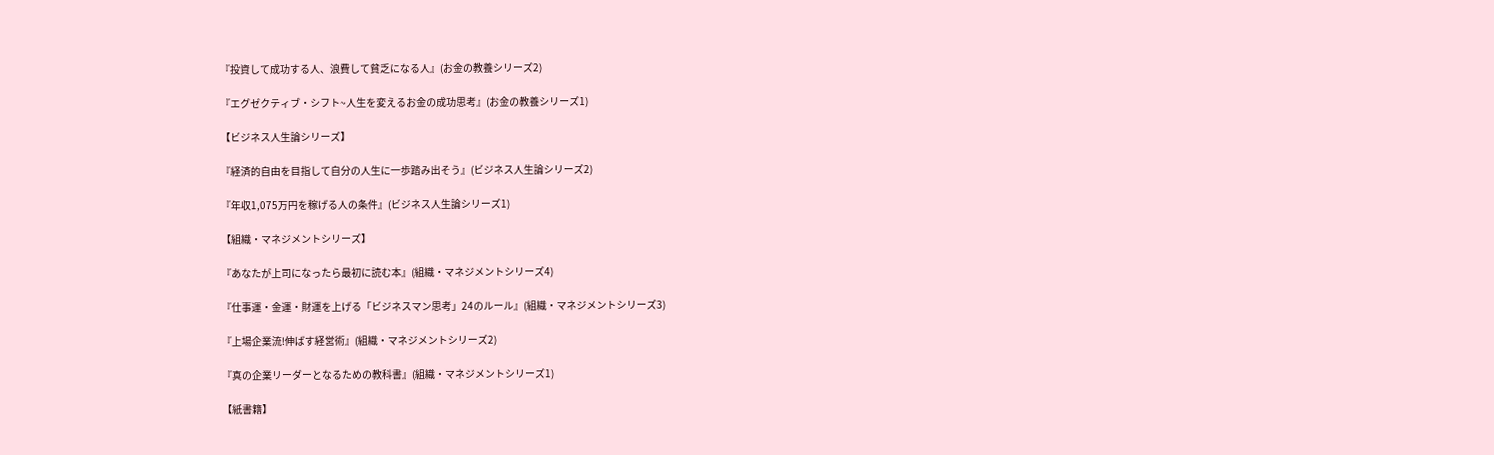『投資して成功する人、浪費して貧乏になる人』(お金の教養シリーズ2)

『エグゼクティブ・シフト~人生を変えるお金の成功思考』(お金の教養シリーズ1)

【ビジネス人生論シリーズ】

『経済的自由を目指して自分の人生に一歩踏み出そう』(ビジネス人生論シリーズ2)

『年収1,075万円を稼げる人の条件』(ビジネス人生論シリーズ1)

【組織・マネジメントシリーズ】

『あなたが上司になったら最初に読む本』(組織・マネジメントシリーズ4)

『仕事運・金運・財運を上げる「ビジネスマン思考」24のルール』(組織・マネジメントシリーズ3)

『上場企業流!伸ばす経営術』(組織・マネジメントシリーズ2)

『真の企業リーダーとなるための教科書』(組織・マネジメントシリーズ1)

【紙書籍】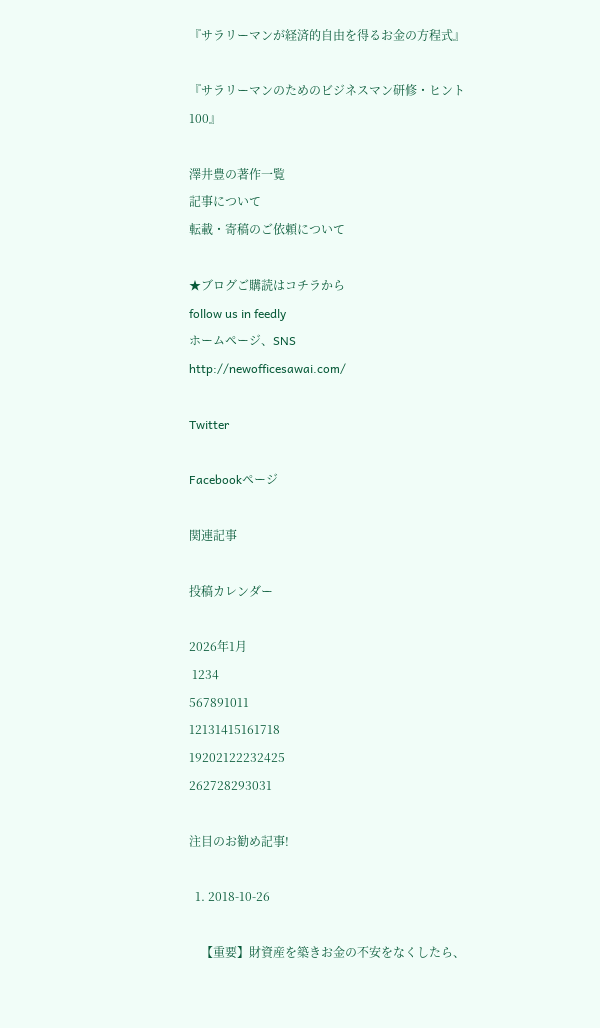『サラリーマンが経済的自由を得るお金の方程式』

『サラリーマンのためのビジネスマン研修・ヒント100』

澤井豊の著作一覧
記事について
転載・寄稿のご依頼について

★ブログご購読はコチラから
follow us in feedly
ホームページ、SNS
http://newofficesawai.com/

Twitter

Facebookページ

関連記事

投稿カレンダー

2026年1月
 1234
567891011
12131415161718
19202122232425
262728293031

注目のお勧め記事!

  1. 2018-10-26

    【重要】財資産を築きお金の不安をなくしたら、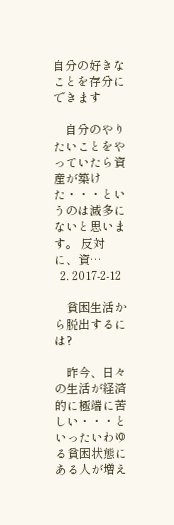自分の好きなことを存分にできます

    自分のやりたいことをやっていたら資産が築けた・・・というのは滅多にないと思います。 反対に、資…
  2. 2017-2-12

    貧困生活から脱出するには?

    昨今、日々の生活が経済的に極端に苦しい・・・といったいわゆる貧困状態にある人が増え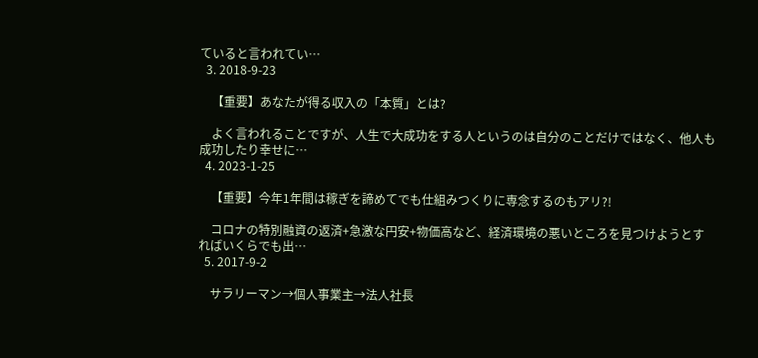ていると言われてい…
  3. 2018-9-23

    【重要】あなたが得る収入の「本質」とは?

    よく言われることですが、人生で大成功をする人というのは自分のことだけではなく、他人も成功したり幸せに…
  4. 2023-1-25

    【重要】今年1年間は稼ぎを諦めてでも仕組みつくりに専念するのもアリ?!

    コロナの特別融資の返済+急激な円安+物価高など、経済環境の悪いところを見つけようとすればいくらでも出…
  5. 2017-9-2

    サラリーマン→個人事業主→法人社長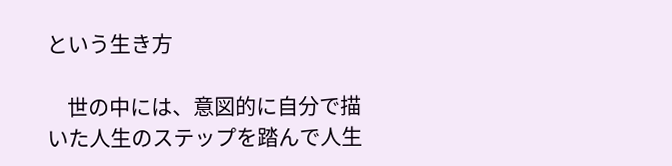という生き方

    世の中には、意図的に自分で描いた人生のステップを踏んで人生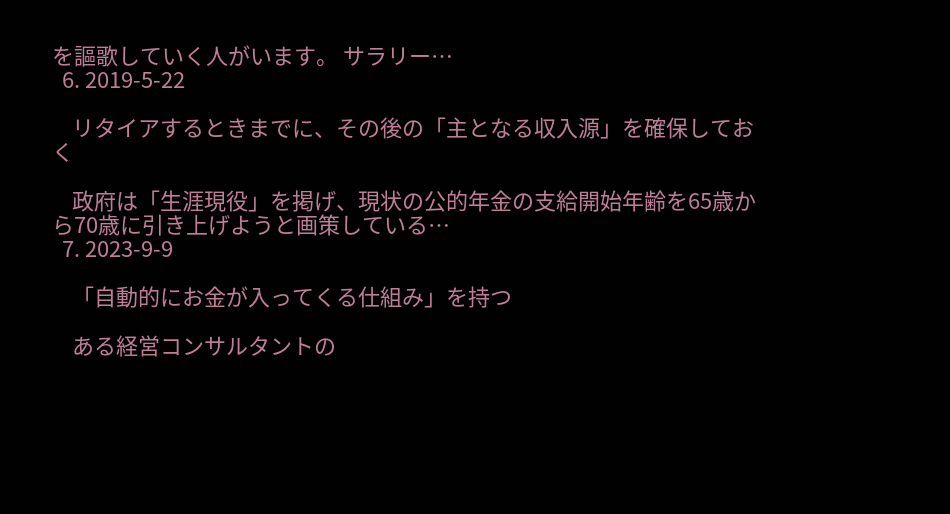を謳歌していく人がいます。 サラリー…
  6. 2019-5-22

    リタイアするときまでに、その後の「主となる収入源」を確保しておく

    政府は「生涯現役」を掲げ、現状の公的年金の支給開始年齢を65歳から70歳に引き上げようと画策している…
  7. 2023-9-9

    「自動的にお金が入ってくる仕組み」を持つ

    ある経営コンサルタントの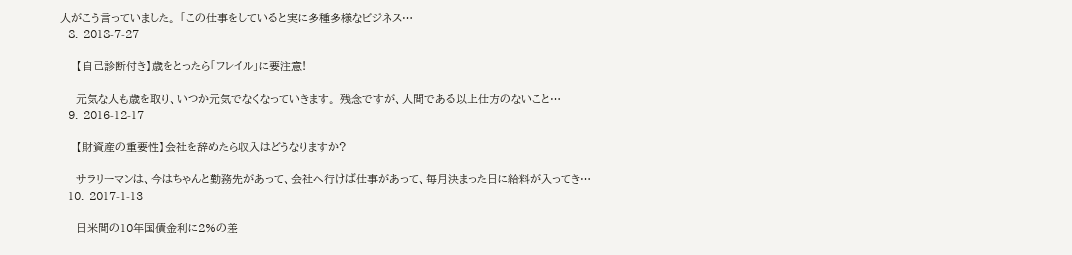人がこう言っていました。 「この仕事をしていると実に多種多様なビジネス…
  8. 2018-7-27

    【自己診断付き】歳をとったら「フレイル」に要注意!

    元気な人も歳を取り、いつか元気でなくなっていきます。 残念ですが、人間である以上仕方のないこと…
  9. 2016-12-17

    【財資産の重要性】会社を辞めたら収入はどうなりますか?

    サラリーマンは、今はちゃんと勤務先があって、会社へ行けば仕事があって、毎月決まった日に給料が入ってき…
  10. 2017-1-13

    日米間の10年国債金利に2%の差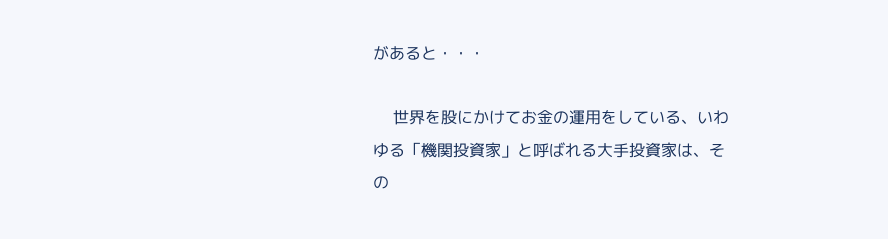があると・・・

    世界を股にかけてお金の運用をしている、いわゆる「機関投資家」と呼ばれる大手投資家は、その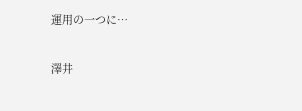運用の一つに…

澤井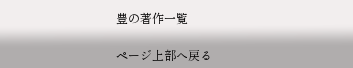豊の著作一覧

ページ上部へ戻る